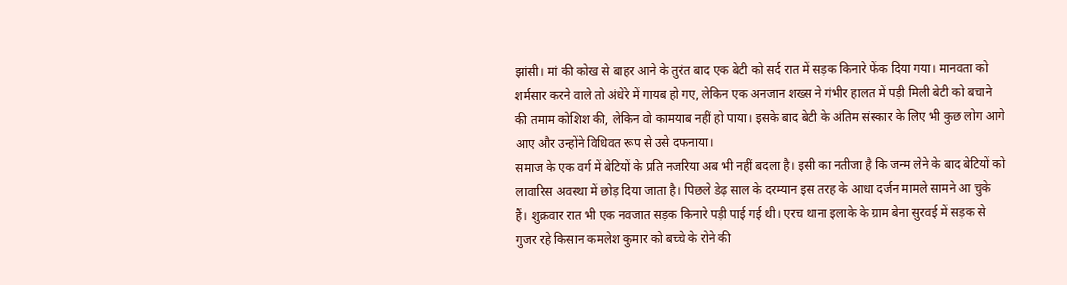झांसी। मां की कोख से बाहर आने के तुरंत बाद एक बेटी को सर्द रात में सड़क किनारे फेंक दिया गया। मानवता को शर्मसार करने वाले तो अंधेरे में गायब हो गए, लेकिन एक अनजान शख्स ने गंभीर हालत में पड़ी मिली बेटी को बचाने की तमाम कोशिश की, लेकिन वो कामयाब नहीं हो पाया। इसके बाद बेटी के अंतिम संस्कार के लिए भी कुछ लोग आगे आए और उन्होंने विधिवत रूप से उसे दफनाया।
समाज के एक वर्ग में बेटियों के प्रति नजरिया अब भी नहीं बदला है। इसी का नतीजा है कि जन्म लेने के बाद बेटियों को लावारिस अवस्था में छोड़ दिया जाता है। पिछले डेढ़ साल के दरम्यान इस तरह के आधा दर्जन मामले सामने आ चुके हैं। शुक्रवार रात भी एक नवजात सड़क किनारे पड़ी पाई गई थी। एरच थाना इलाके के ग्राम बेना सुरवई में सड़क से गुजर रहे किसान कमलेश कुमार को बच्चे के रोने की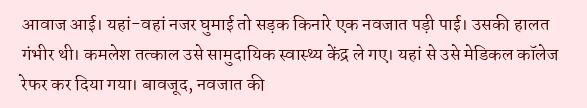आवाज आई। यहां-वहां नजर घुमाई तो सड़क किनारे एक नवजात पड़ी पाई। उसकी हालत गंभीर थी। कमलेश तत्काल उसे सामुदायिक स्वास्थ्य केंद्र ले गए। यहां से उसे मेडिकल कॉलेज रेफर कर दिया गया। बावजूद, नवजात की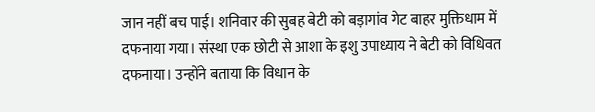जान नहीं बच पाई। शनिवार की सुबह बेटी को बड़ागांव गेट बाहर मुक्तिधाम में दफनाया गया। संस्था एक छोटी से आशा के इशु उपाध्याय ने बेटी को विधिवत दफनाया। उन्होंने बताया कि विधान के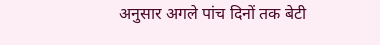अनुसार अगले पांच दिनों तक बेटी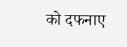को दफनाए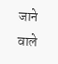जाने वाले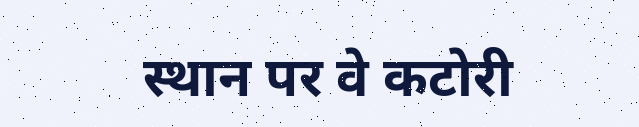स्थान पर वे कटोरी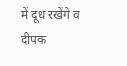में दूध रखेंगे व दीपक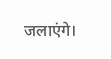जलाएंगे।